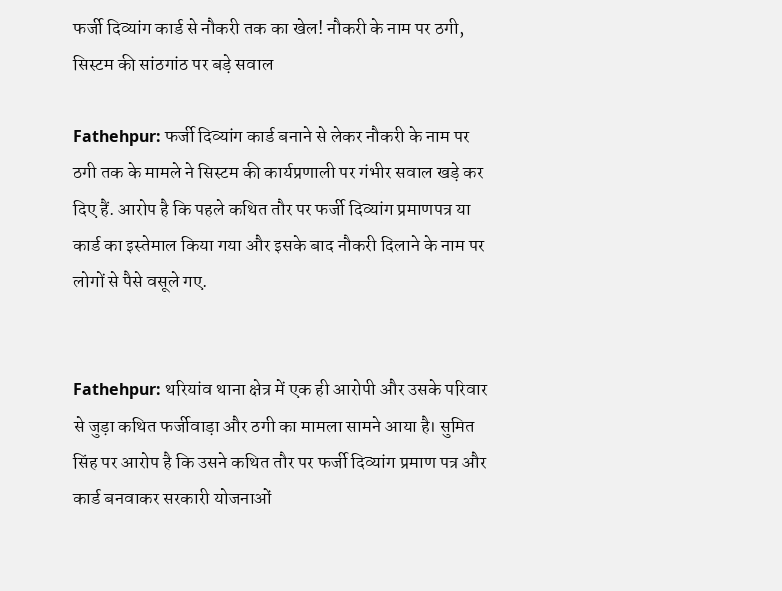फर्जी दिव्यांग कार्ड से नौकरी तक का खेल! नौकरी के नाम पर ठगी, सिस्टम की सांठगांठ पर बड़े सवाल

Fathehpur: फर्जी दिव्यांग कार्ड बनाने से लेकर नौकरी के नाम पर ठगी तक के मामले ने सिस्टम की कार्यप्रणाली पर गंभीर सवाल खड़े कर दिए हैं. आरोप है कि पहले कथित तौर पर फर्जी दिव्यांग प्रमाणपत्र या कार्ड का इस्तेमाल किया गया और इसके बाद नौकरी दिलाने के नाम पर लोगों से पैसे वसूले गए.


Fathehpur: थरियांव थाना क्षेत्र में एक ही आरोपी और उसके परिवार से जुड़ा कथित फर्जीवाड़ा और ठगी का मामला सामने आया है। सुमित सिंह पर आरोप है कि उसने कथित तौर पर फर्जी दिव्यांग प्रमाण पत्र और कार्ड बनवाकर सरकारी योजनाओं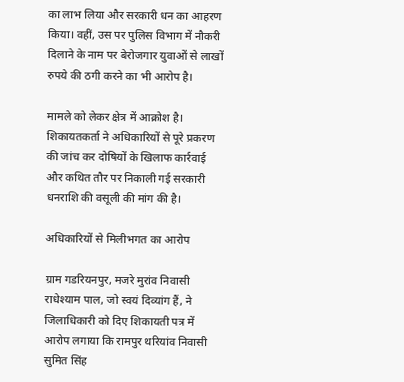का लाभ लिया और सरकारी धन का आहरण किया। वहीं, उस पर पुलिस विभाग में नौकरी दिलाने के नाम पर बेरोजगार युवाओं से लाखों रुपये की ठगी करने का भी आरोप है।

मामले को लेकर क्षेत्र में आक्रोश है। शिकायतकर्ता ने अधिकारियों से पूरे प्रकरण की जांच कर दोषियों के खिलाफ कार्रवाई और कथित तौर पर निकाली गई सरकारी धनराशि की वसूली की मांग की है।

अधिकारियों से मिलीभगत का आरोप

ग्राम गडरियनपुर, मजरे मुरांव निवासी राधेश्याम पाल, जो स्वयं दिव्यांग हैं, ने जिलाधिकारी को दिए शिकायती पत्र में आरोप लगाया कि रामपुर थरियांव निवासी सुमित सिंह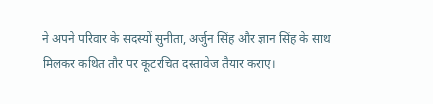ने अपने परिवार के सदस्यों सुनीता, अर्जुन सिंह और ज्ञान सिंह के साथ मिलकर कथित तौर पर कूटरचित दस्तावेज तैयार कराए।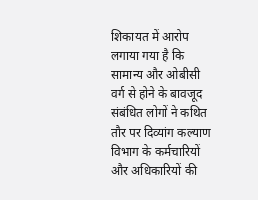शिकायत में आरोप लगाया गया है कि सामान्य और ओबीसी वर्ग से होने के बावजूद संबंधित लोगों ने कथित तौर पर दिव्यांग कल्याण विभाग के कर्मचारियों और अधिकारियों की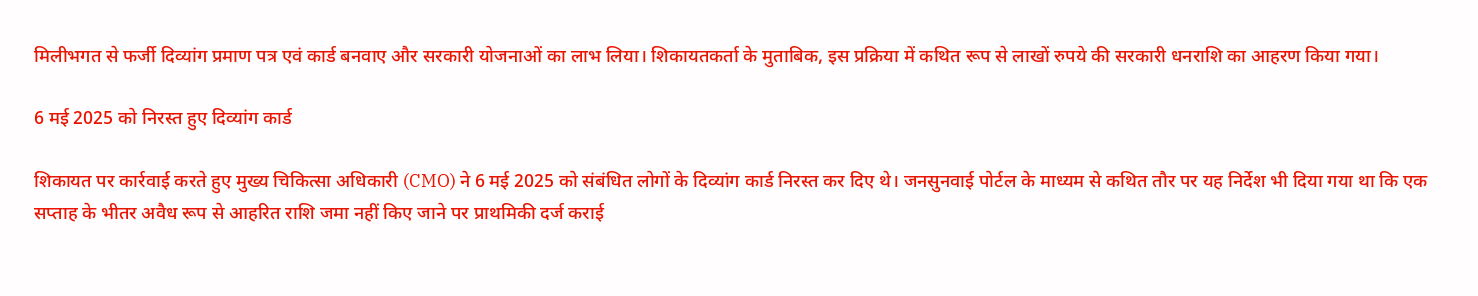मिलीभगत से फर्जी दिव्यांग प्रमाण पत्र एवं कार्ड बनवाए और सरकारी योजनाओं का लाभ लिया। शिकायतकर्ता के मुताबिक, इस प्रक्रिया में कथित रूप से लाखों रुपये की सरकारी धनराशि का आहरण किया गया।

6 मई 2025 को निरस्त हुए दिव्यांग कार्ड

शिकायत पर कार्रवाई करते हुए मुख्य चिकित्सा अधिकारी (CMO) ने 6 मई 2025 को संबंधित लोगों के दिव्यांग कार्ड निरस्त कर दिए थे। जनसुनवाई पोर्टल के माध्यम से कथित तौर पर यह निर्देश भी दिया गया था कि एक सप्ताह के भीतर अवैध रूप से आहरित राशि जमा नहीं किए जाने पर प्राथमिकी दर्ज कराई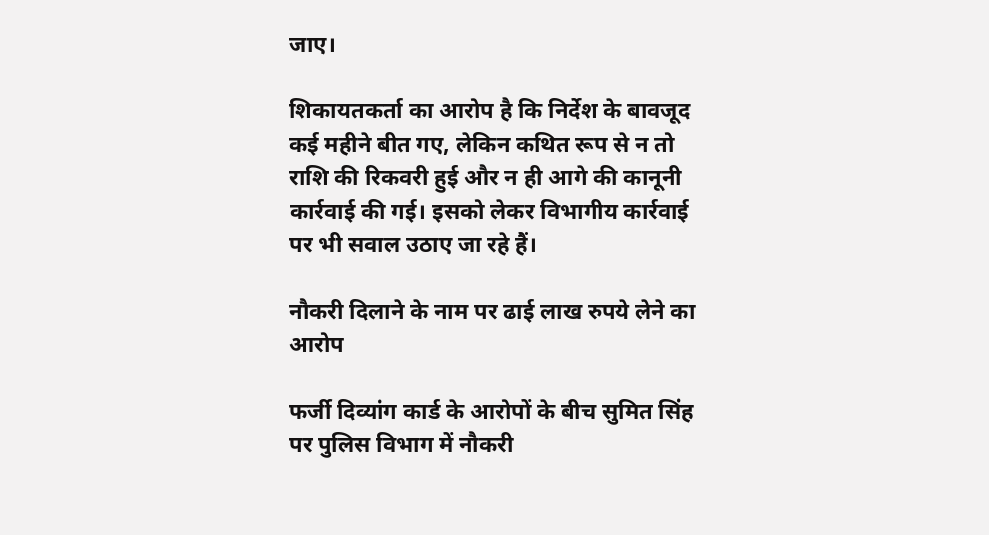जाए।

शिकायतकर्ता का आरोप है कि निर्देश के बावजूद कई महीने बीत गए, लेकिन कथित रूप से न तो राशि की रिकवरी हुई और न ही आगे की कानूनी कार्रवाई की गई। इसको लेकर विभागीय कार्रवाई पर भी सवाल उठाए जा रहे हैं।

नौकरी दिलाने के नाम पर ढाई लाख रुपये लेने का आरोप

फर्जी दिव्यांग कार्ड के आरोपों के बीच सुमित सिंह पर पुलिस विभाग में नौकरी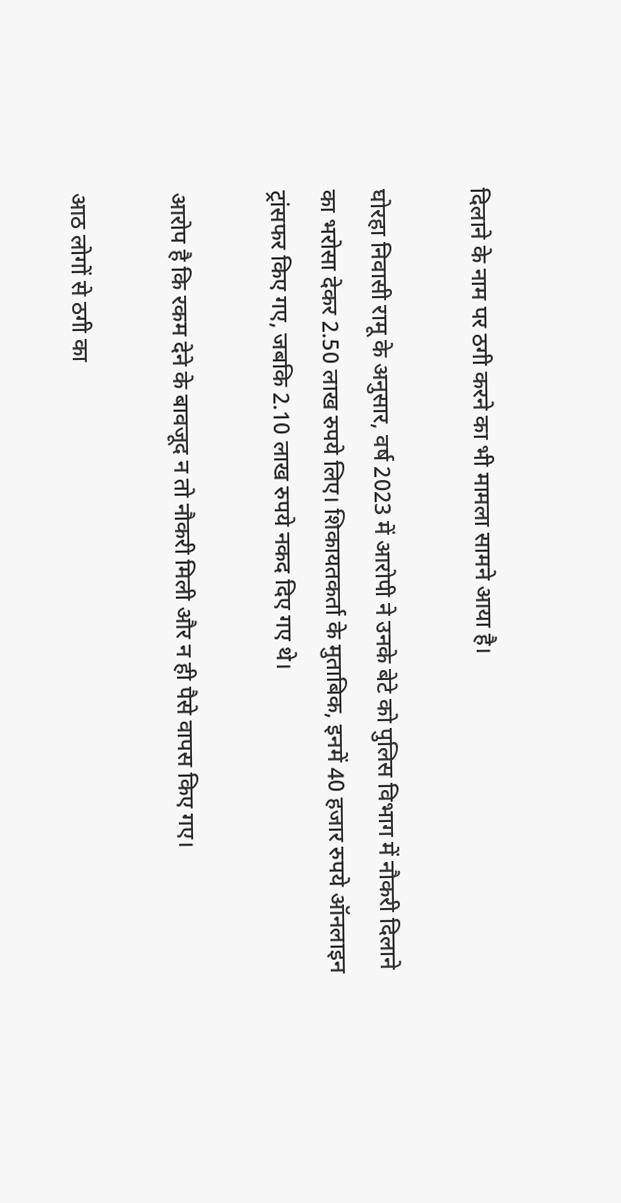दिलाने के नाम पर ठगी करने का भी मामला सामने आया है।

घोरहा निवासी रामू के अनुसार, वर्ष 2023 में आरोपी ने उनके बेटे को पुलिस विभाग में नौकरी दिलाने का भरोसा देकर 2.50 लाख रुपये लिए। शिकायतकर्ता के मुताबिक, इनमें 40 हजार रुपये ऑनलाइन ट्रांसफर किए गए, जबकि 2.10 लाख रुपये नकद दिए गए थे।

आरोप है कि रकम देने के बावजूद न तो नौकरी मिली और न ही पैसे वापस किए गए।

आठ लोगों से ठगी का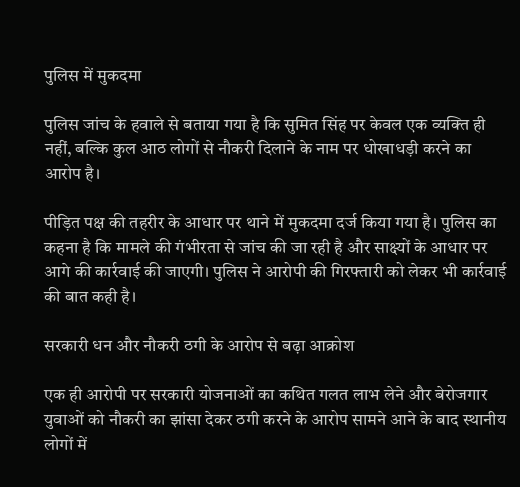पुलिस में मुकदमा

पुलिस जांच के हवाले से बताया गया है कि सुमित सिंह पर केवल एक व्यक्ति ही नहीं, बल्कि कुल आठ लोगों से नौकरी दिलाने के नाम पर धोखाधड़ी करने का आरोप है।

पीड़ित पक्ष की तहरीर के आधार पर थाने में मुकदमा दर्ज किया गया है। पुलिस का कहना है कि मामले की गंभीरता से जांच की जा रही है और साक्ष्यों के आधार पर आगे की कार्रवाई की जाएगी। पुलिस ने आरोपी की गिरफ्तारी को लेकर भी कार्रवाई की बात कही है।

सरकारी धन और नौकरी ठगी के आरोप से बढ़ा आक्रोश

एक ही आरोपी पर सरकारी योजनाओं का कथित गलत लाभ लेने और बेरोजगार युवाओं को नौकरी का झांसा देकर ठगी करने के आरोप सामने आने के बाद स्थानीय लोगों में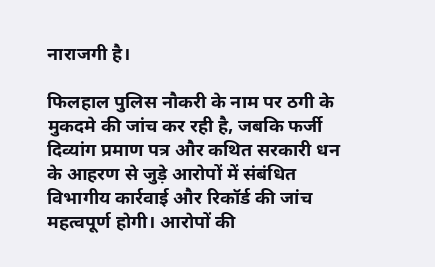नाराजगी है।

फिलहाल पुलिस नौकरी के नाम पर ठगी के मुकदमे की जांच कर रही है, जबकि फर्जी दिव्यांग प्रमाण पत्र और कथित सरकारी धन के आहरण से जुड़े आरोपों में संबंधित विभागीय कार्रवाई और रिकॉर्ड की जांच महत्वपूर्ण होगी। आरोपों की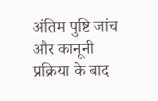अंतिम पुष्टि जांच और कानूनी प्रक्रिया के बाद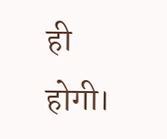ही होगी।